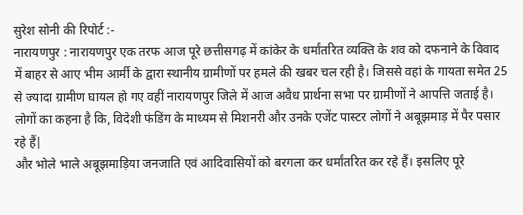सुरेश सोनी की रिपोर्ट :-
नारायणपुर : नारायणपुर एक तरफ आज पूरे छत्तीसगढ़ में कांकेर के धर्मांतरित व्यक्ति के शव को दफनाने के विवाद में बाहर से आए भीम आर्मी के द्वारा स्थानीय ग्रामीणों पर हमले की खबर चल रही है। जिससे वहां के गायता समेत 25 से ज्यादा ग्रामीण घायल हो गए वहीं नारायणपुर जिले में आज अवैध प्रार्थना सभा पर ग्रामीणों ने आपत्ति जताई है। लोगों का कहना है कि, विदेशी फंडिंग के माध्यम से मिशनरी और उनके एजेंट पास्टर लोगों ने अबूझमाड़ में पैर पसार रहे हैं|
और भोले भाले अबूझमाड़िया जनजाति एवं आदिवासियों को बरगला कर धर्मांतरित कर रहे हैं। इसलिए पूरे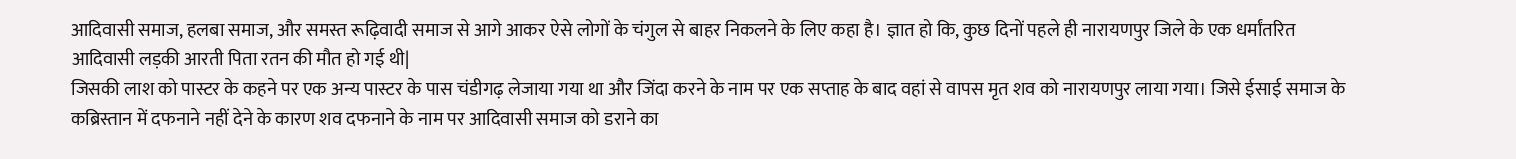आदिवासी समाज, हलबा समाज, और समस्त रूढ़िवादी समाज से आगे आकर ऐसे लोगों के चंगुल से बाहर निकलने के लिए कहा है। ज्ञात हो कि, कुछ दिनों पहले ही नारायणपुर जिले के एक धर्मांतरित आदिवासी लड़की आरती पिता रतन की मौत हो गई थी|
जिसकी लाश को पास्टर के कहने पर एक अन्य पास्टर के पास चंडीगढ़ लेजाया गया था और जिंदा करने के नाम पर एक सप्ताह के बाद वहां से वापस मृत शव को नारायणपुर लाया गया। जिसे ईसाई समाज के कब्रिस्तान में दफनाने नहीं देने के कारण शव दफनाने के नाम पर आदिवासी समाज को डराने का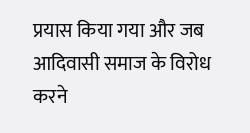प्रयास किया गया और जब आदिवासी समाज के विरोध करने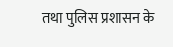तथा पुलिस प्रशासन के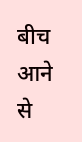बीच आने से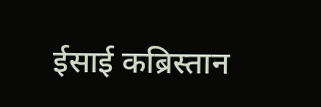ईसाई कब्रिस्तान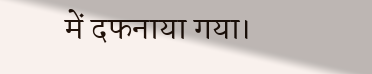में दफनाया गया।